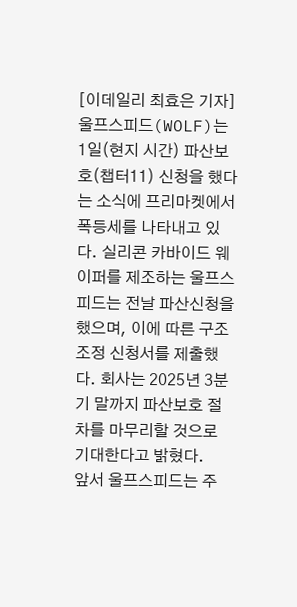[이데일리 최효은 기자] 울프스피드(WOLF)는 1일(현지 시간) 파산보호(챕터11) 신청을 했다는 소식에 프리마켓에서 폭등세를 나타내고 있다. 실리콘 카바이드 웨이퍼를 제조하는 울프스피드는 전날 파산신청을 했으며, 이에 따른 구조조정 신청서를 제출했다. 회사는 2025년 3분기 말까지 파산보호 절차를 마무리할 것으로 기대한다고 밝혔다.
앞서 울프스피드는 주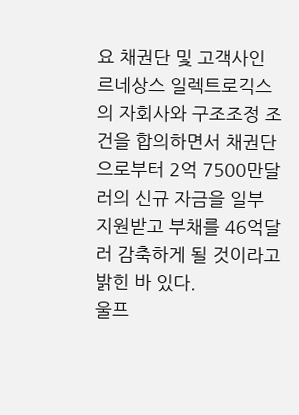요 채권단 및 고객사인 르네상스 일렉트로긱스의 자회사와 구조조정 조건을 합의하면서 채권단으로부터 2억 7500만달러의 신규 자금을 일부 지원받고 부채를 46억달러 감축하게 될 것이라고 밝힌 바 있다.
울프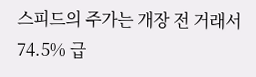스피드의 주가는 개장 전 거래서 74.5% 급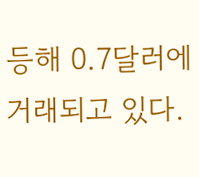등해 0.7달러에 거래되고 있다.